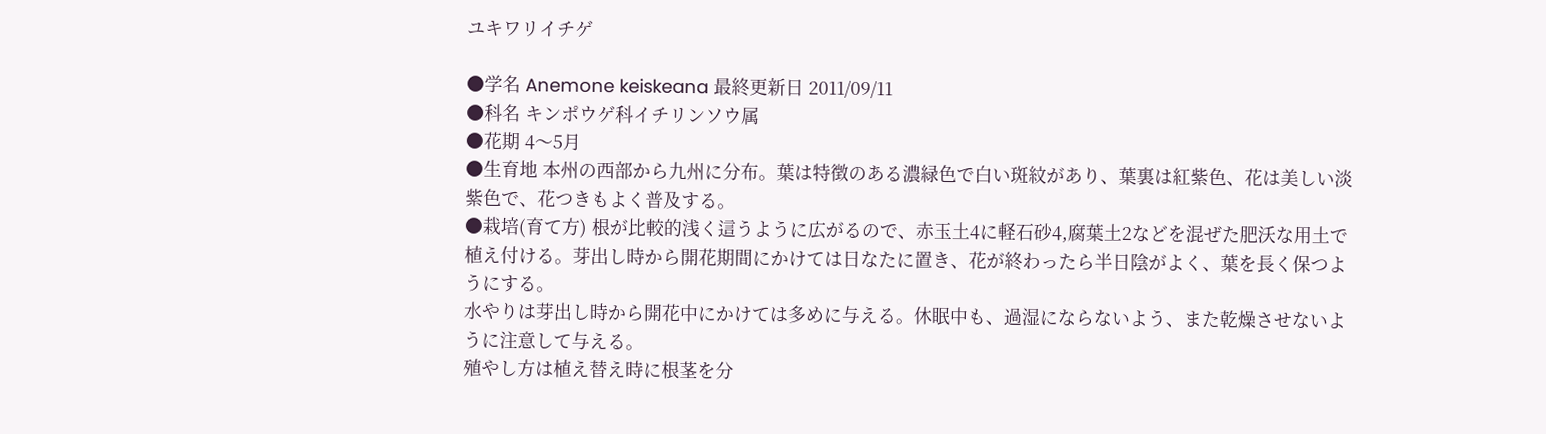ユキワリイチゲ

●学名 Anemone keiskeana 最終更新日 2011/09/11
●科名 キンポウゲ科イチリンソウ属
●花期 4〜5月
●生育地 本州の西部から九州に分布。葉は特徴のある濃緑色で白い斑紋があり、葉裏は紅紫色、花は美しい淡紫色で、花つきもよく普及する。
●栽培(育て方) 根が比較的浅く這うように広がるので、赤玉土4に軽石砂4,腐葉土2などを混ぜた肥沃な用土で植え付ける。芽出し時から開花期間にかけては日なたに置き、花が終わったら半日陰がよく、葉を長く保つようにする。
水やりは芽出し時から開花中にかけては多めに与える。休眠中も、過湿にならないよう、また乾燥させないように注意して与える。
殖やし方は植え替え時に根茎を分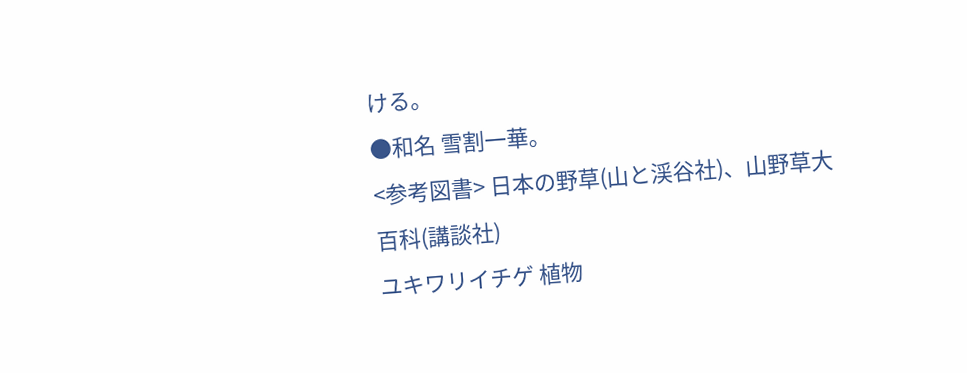ける。
●和名 雪割一華。
<参考図書> 日本の野草(山と渓谷社)、山野草大百科(講談社)
ユキワリイチゲ 植物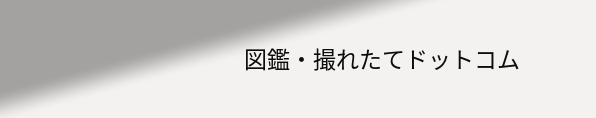図鑑・撮れたてドットコム